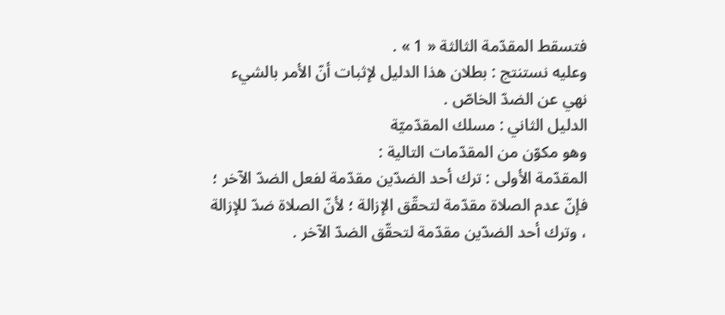فتسقط المقدّمة الثالثة « 1 » .
وعليه نستنتج : بطلان هذا الدليل لإثبات أنّ الأمر بالشيء نهي عن الضدّ الخاصّ .
الدليل الثاني : مسلك المقدّميّة
وهو مكوّن من المقدّمات التالية :
المقدّمة الأولى : ترك أحد الضدّين مقدّمة لفعل الضدّ الآخر ؛ فإنّ عدم الصلاة مقدّمة لتحقّق الإزالة ؛ لأنّ الصلاة ضدّ للإزالة ، وترك أحد الضدّين مقدّمة لتحقّق الضدّ الآخر .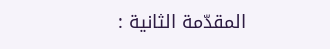المقدّمة الثانية :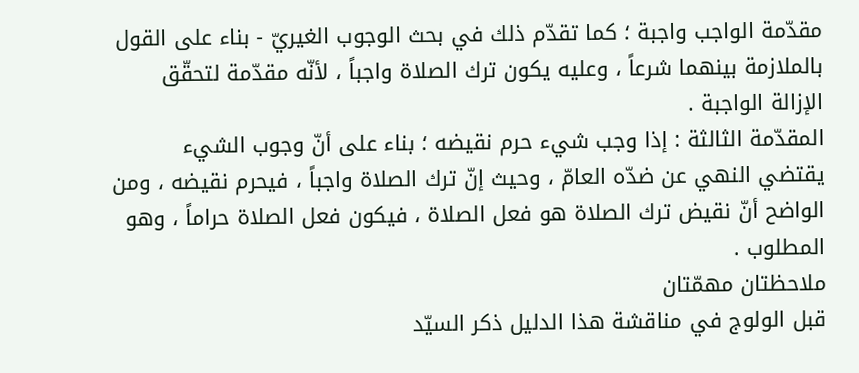مقدّمة الواجب واجبة ؛ كما تقدّم ذلك في بحث الوجوب الغيريّ - بناء على القول بالملازمة بينهما شرعاً ، وعليه يكون ترك الصلاة واجباً ، لأنّه مقدّمة لتحقّق الإزالة الواجبة .
المقدّمة الثالثة : إذا وجب شيء حرم نقيضه ؛ بناء على أنّ وجوب الشيء يقتضي النهي عن ضدّه العامّ ، وحيث إنّ ترك الصلاة واجباً ، فيحرم نقيضه ، ومن الواضح أنّ نقيض ترك الصلاة هو فعل الصلاة ، فيكون فعل الصلاة حراماً ، وهو المطلوب .
ملاحظتان مهمّتان
قبل الولوج في مناقشة هذا الدليل ذكر السيّد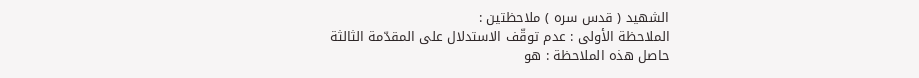الشهيد ( قدس سره ) ملاحظتين :
الملاحظة الأولى : عدم توقّف الاستدلال على المقدّمة الثالثة
حاصل هذه الملاحظة : هو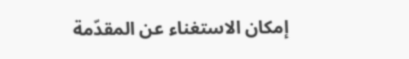إمكان الاستغناء عن المقدّمة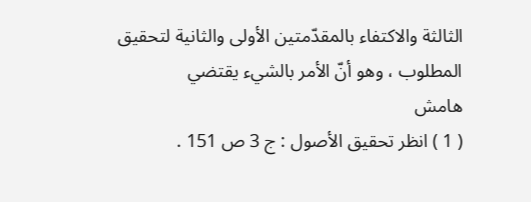الثالثة والاكتفاء بالمقدّمتين الأولى والثانية لتحقيق المطلوب ، وهو أنّ الأمر بالشيء يقتضي
هامش
( 1 ) انظر تحقيق الأصول : ج 3 ص 151 .